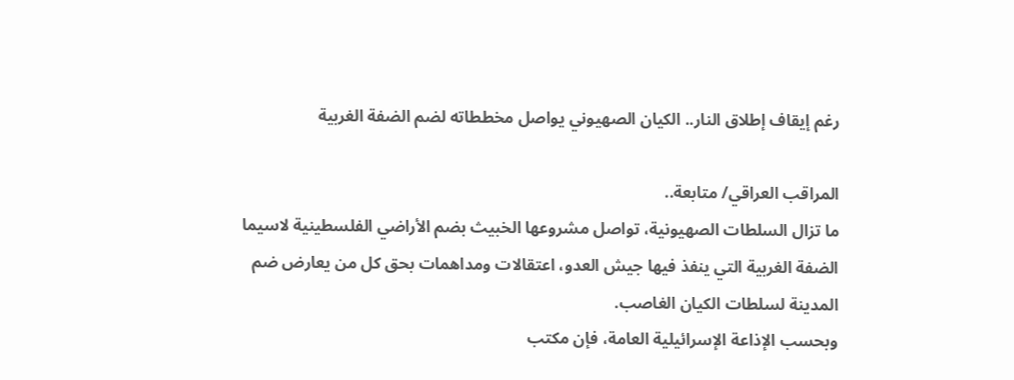رغم إيقاف إطلاق النار.. الكيان الصهيوني يواصل مخططاته لضم الضفة الغربية

المراقب العراقي/ متابعة..
ما تزال السلطات الصهيونية، تواصل مشروعها الخبيث بضم الأراضي الفلسطينية لاسيما الضفة الغربية التي ينفذ فيها جيش العدو، اعتقالات ومداهمات بحق كل من يعارض ضم المدينة لسلطات الكيان الغاصب.
وبحسب الإذاعة الإسرائيلية العامة، فإن مكتب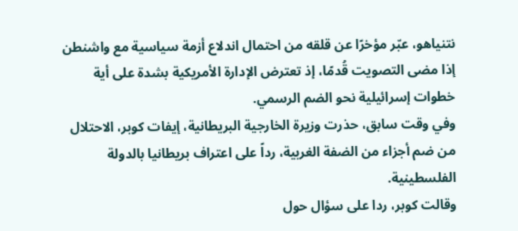نتنياهو، عبّر مؤخرًا عن قلقه من احتمال اندلاع أزمة سياسية مع واشنطن إذا مضى التصويت قُدمًا، إذ تعترض الإدارة الأمريكية بشدة على أية خطوات إسرائيلية نحو الضم الرسمي.
وفي وقت سابق، حذرت وزيرة الخارجية البريطانية، إيفات كوبر، الاحتلال من ضم أجزاء من الضفة الغربية، رداً على اعتراف بريطانيا بالدولة الفلسطينية.
وقالت كوبر، ردا على سؤال حول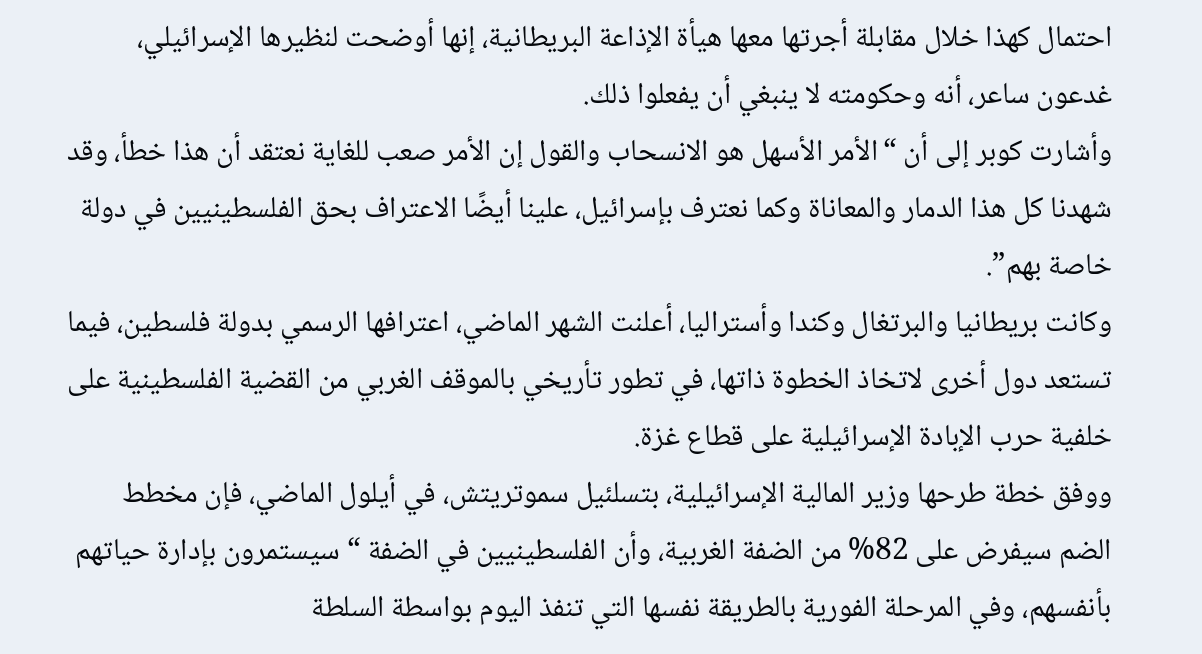احتمال كهذا خلال مقابلة أجرتها معها هيأة الإذاعة البريطانية، إنها أوضحت لنظيرها الإسرائيلي، غدعون ساعر، أنه وحكومته لا ينبغي أن يفعلوا ذلك.
وأشارت كوبر إلى أن “الأمر الأسهل هو الانسحاب والقول إن الأمر صعب للغاية نعتقد أن هذا خطأ، وقد شهدنا كل هذا الدمار والمعاناة وكما نعترف بإسرائيل، علينا أيضًا الاعتراف بحق الفلسطينيين في دولة خاصة بهم”.
وكانت بريطانيا والبرتغال وكندا وأستراليا، أعلنت الشهر الماضي، اعترافها الرسمي بدولة فلسطين، فيما تستعد دول أخرى لاتخاذ الخطوة ذاتها، في تطور تأريخي بالموقف الغربي من القضية الفلسطينية على خلفية حرب الإبادة الإسرائيلية على قطاع غزة.
ووفق خطة طرحها وزير المالية الإسرائيلية، بتسلئيل سموتريتش، في أيلول الماضي، فإن مخطط الضم سيفرض على 82% من الضفة الغربية، وأن الفلسطينيين في الضفة “سيستمرون بإدارة حياتهم بأنفسهم، وفي المرحلة الفورية بالطريقة نفسها التي تنفذ اليوم بواسطة السلطة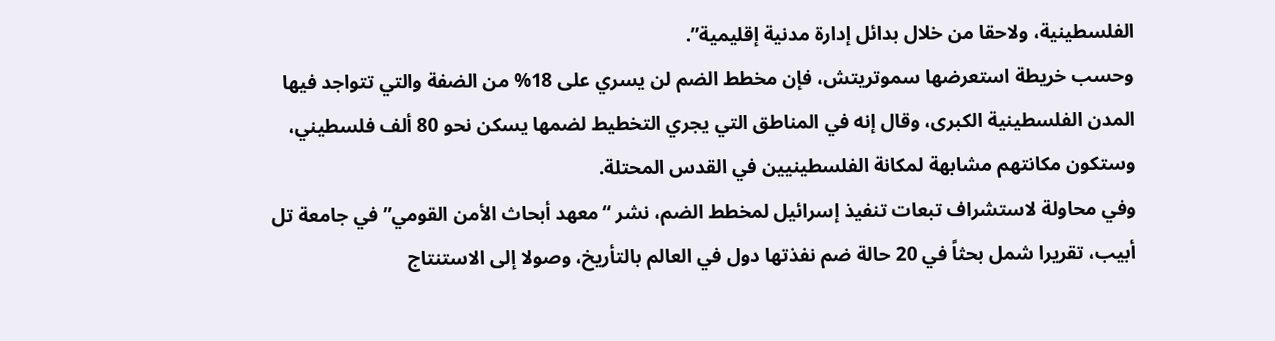الفلسطينية، ولاحقا من خلال بدائل إدارة مدنية إقليمية”.
وحسب خريطة استعرضها سموتريتش، فإن مخطط الضم لن يسري على 18% من الضفة والتي تتواجد فيها المدن الفلسطينية الكبرى، وقال إنه في المناطق التي يجري التخطيط لضمها يسكن نحو 80 ألف فلسطيني، وستكون مكانتهم مشابهة لمكانة الفلسطينيين في القدس المحتلة.
وفي محاولة لاستشراف تبعات تنفيذ إسرائيل لمخطط الضم، نشر “معهد أبحاث الأمن القومي” في جامعة تل أبيب، تقريرا شمل بحثاً في 20 حالة ضم نفذتها دول في العالم بالتأريخ، وصولا إلى الاستنتاج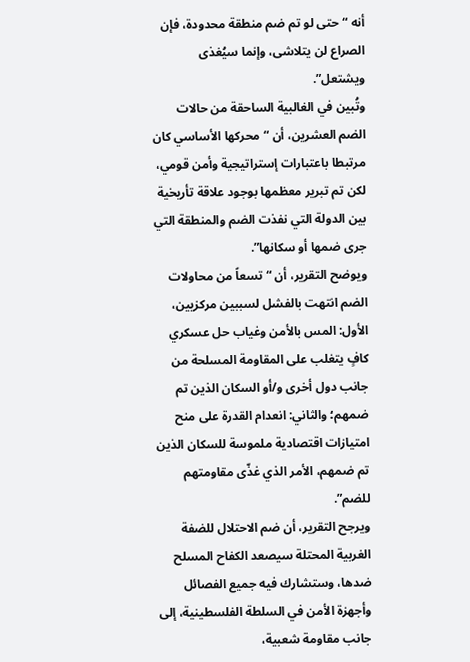أنه “حتى لو تم ضم منطقة محدودة، فإن الصراع لن يتلاشى، وإنما سيُغذى ويشتعل”.
وتُبين في الغالبية الساحقة من حالات الضم العشرين، أن “محركها الأساسي كان مرتبطا باعتبارات إستراتيجية وأمن قومي، لكن تم تبرير معظمها بوجود علاقة تأريخية بين الدولة التي نفذت الضم والمنطقة التي جرى ضمها أو سكانها”.
ويوضح التقرير، أن “تسعاً من محاولات الضم انتهت بالفشل لسببين مركزيين، الأول: المس بالأمن وغياب حل عسكري كافٍ يتغلب على المقاومة المسلحة من جانب دول أخرى و/أو السكان الذين تم ضمهم؛ والثاني: انعدام القدرة على منح امتيازات اقتصادية ملموسة للسكان الذين تم ضمهم، الأمر الذي غذّى مقاومتهم للضم”.
ويرجح التقرير، أن ضم الاحتلال للضفة الغربية المحتلة سيصعد الكفاح المسلح ضدها، وستشارك فيه جميع الفصائل وأجهزة الأمن في السلطة الفلسطينية، إلى جانب مقاومة شعبية،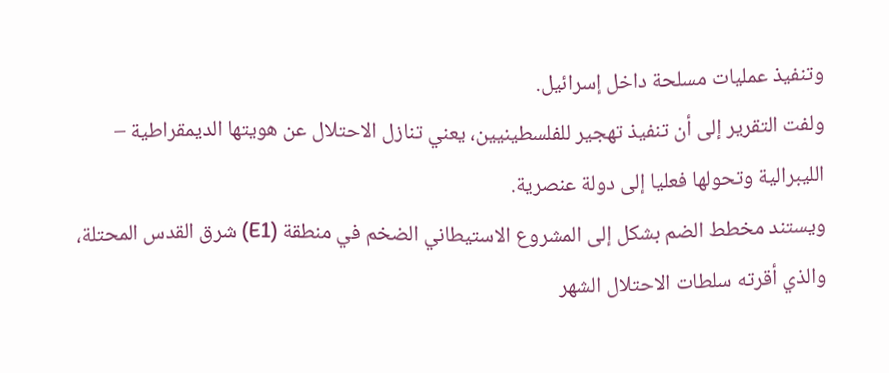وتنفيذ عمليات مسلحة داخل إسرائيل.
ولفت التقرير إلى أن تنفيذ تهجير للفلسطينيين، يعني تنازل الاحتلال عن هويتها الديمقراطية – الليبرالية وتحولها فعليا إلى دولة عنصرية.
ويستند مخطط الضم بشكل إلى المشروع الاستيطاني الضخم في منطقة (E1) شرق القدس المحتلة، والذي أقرته سلطات الاحتلال الشهر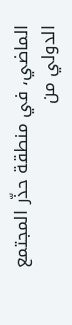الماضي، في منطقة حذّر المجتمع الدولي من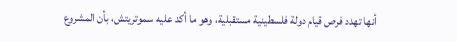أنها تهدد فرص قيام دولة فلسطينية مستقبلية، وهو ما أكد عليه سموتريتش، بأن المشروع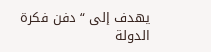يهدف إلى “دفن فكرة الدولة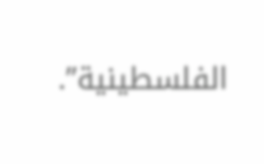الفلسطينية”.